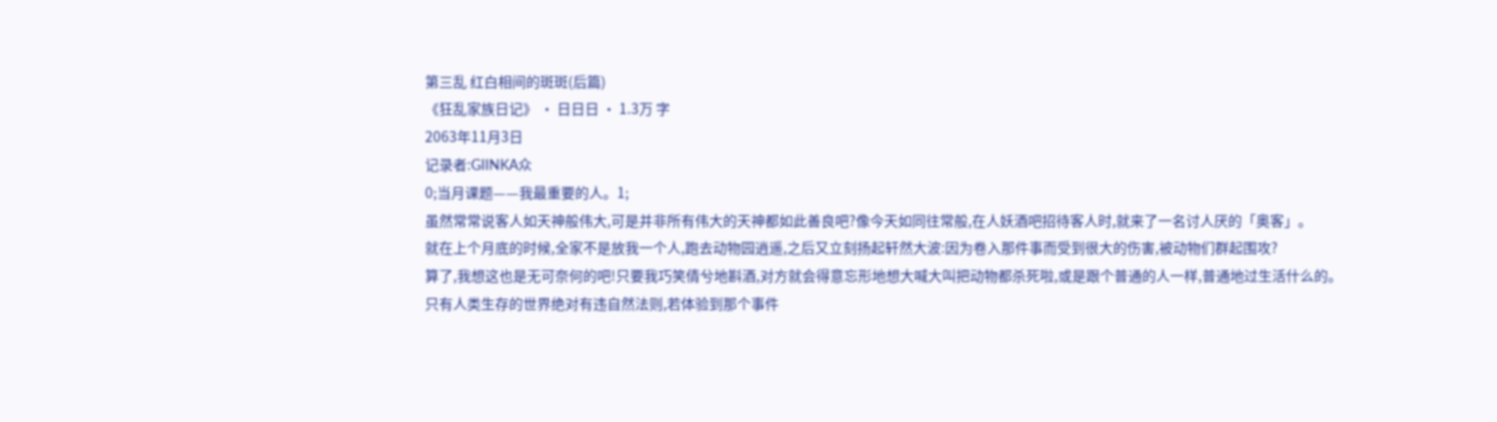第三乱 红白相间的斑斑(后篇)
《狂乱家族日记》 · 日日日 · 1.3万 字
2063年11月3日
记录者:GIINKA众
0;当月课题——我最重要的人。1;
虽然常常说客人如天神般伟大,可是并非所有伟大的天神都如此善良吧?像今天如同往常般,在人妖酒吧招待客人时,就来了一名讨人厌的「奥客」。
就在上个月底的时候,全家不是放我一个人,跑去动物园逍遥,之后又立刻扬起轩然大波:因为卷入那件事而受到很大的伤害,被动物们群起围攻?
算了,我想这也是无可奈何的吧!只要我巧笑倩兮地斟酒,对方就会得意忘形地想大喊大叫把动物都杀死啦,或是跟个普通的人一样,普通地过生活什么的。
只有人类生存的世界绝对有违自然法则,若体验到那个事件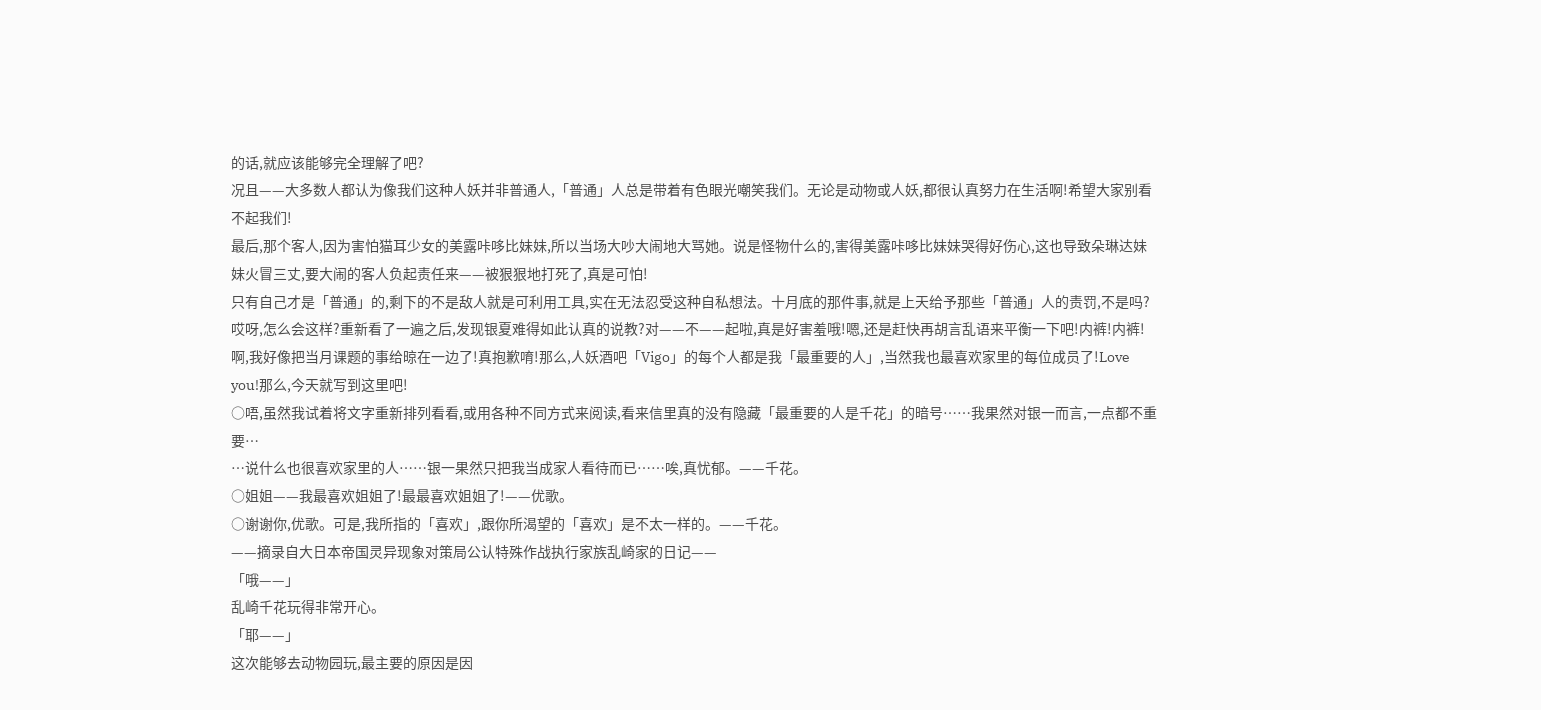的话,就应该能够完全理解了吧?
况且——大多数人都认为像我们这种人妖并非普通人,「普通」人总是带着有色眼光嘲笑我们。无论是动物或人妖,都很认真努力在生活啊!希望大家别看不起我们!
最后,那个客人,因为害怕猫耳少女的美露咔哆比妹妹,所以当场大吵大闹地大骂她。说是怪物什么的,害得美露咔哆比妹妹哭得好伤心,这也导致朵琳达妹妹火冒三丈,要大闹的客人负起责任来——被狠狠地打死了,真是可怕!
只有自己才是「普通」的,剩下的不是敌人就是可利用工具,实在无法忍受这种自私想法。十月底的那件事,就是上天给予那些「普通」人的责罚,不是吗?
哎呀,怎么会这样?重新看了一遍之后,发现银夏难得如此认真的说教?对——不——起啦,真是好害羞哦!嗯,还是赶快再胡言乱语来平衡一下吧!内裤!内裤!啊,我好像把当月课题的事给晾在一边了!真抱歉唷!那么,人妖酒吧「Vigo」的每个人都是我「最重要的人」,当然我也最喜欢家里的每位成员了!Love you!那么,今天就写到这里吧!
○唔,虽然我试着将文字重新排列看看,或用各种不同方式来阅读,看来信里真的没有隐藏「最重要的人是千花」的暗号……我果然对银一而言,一点都不重要…
…说什么也很喜欢家里的人……银一果然只把我当成家人看待而已……唉,真忧郁。——千花。
○姐姐——我最喜欢姐姐了!最最喜欢姐姐了!——优歌。
○谢谢你,优歌。可是,我所指的「喜欢」,跟你所渴望的「喜欢」是不太一样的。——千花。
——摘录自大日本帝国灵异现象对策局公认特殊作战执行家族乱崎家的日记——
「哦——」
乱崎千花玩得非常开心。
「耶——」
这次能够去动物园玩,最主要的原因是因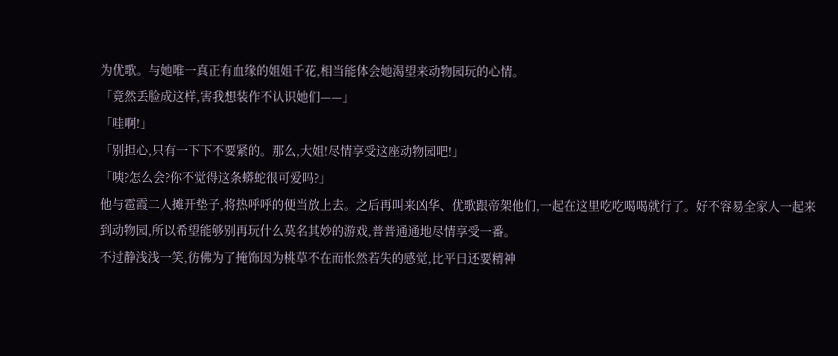为优歌。与她唯一真正有血缘的姐姐千花,相当能体会她渴望来动物园玩的心情。
「竟然丢脸成这样,害我想装作不认识她们——」
「哇啊!」
「别担心,只有一下下不要紧的。那么,大姐!尽情享受这座动物园吧!」
「咦?怎么会?你不觉得这条蟒蛇很可爱吗?」
他与雹霞二人摊开垫子,将热呼呼的便当放上去。之后再叫来凶华、优歌跟帝架他们,一起在这里吃吃喝喝就行了。好不容易全家人一起来到动物园,所以希望能够别再玩什么莫名其妙的游戏,普普通通地尽情享受一番。
不过静浅浅一笑,彷佛为了掩饰因为桃草不在而怅然若失的感觉,比平日还要精神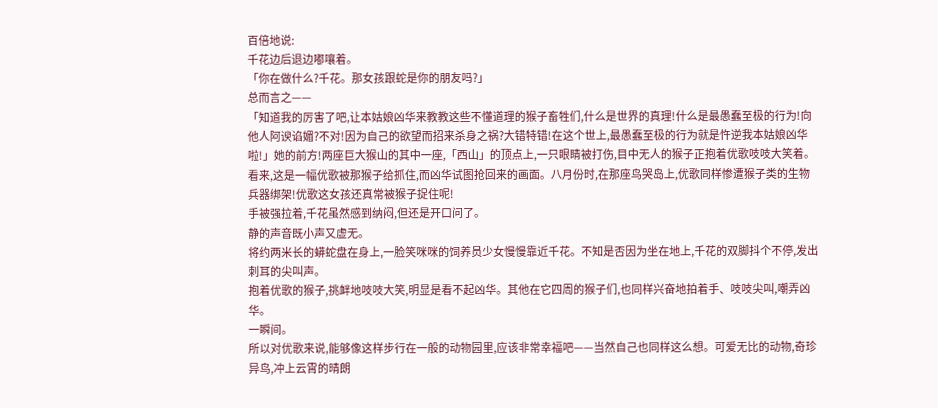百倍地说:
千花边后退边嘟嚷着。
「你在做什么?千花。那女孩跟蛇是你的朋友吗?」
总而言之——
「知道我的厉害了吧,让本姑娘凶华来教教这些不懂道理的猴子畜牲们,什么是世界的真理!什么是最愚蠢至极的行为!向他人阿谀谄媚?不对!因为自己的欲望而招来杀身之祸?大错特错!在这个世上,最愚蠢至极的行为就是忤逆我本姑娘凶华啦!」她的前方!两座巨大猴山的其中一座,「西山」的顶点上,一只眼睛被打伤,目中无人的猴子正抱着优歌吱吱大笑着。看来,这是一幅优歌被那猴子给抓住,而凶华试图抢回来的画面。八月份时,在那座鸟哭岛上,优歌同样惨遭猴子类的生物兵器绑架!优歌这女孩还真常被猴子捉住呢!
手被强拉着,千花虽然感到纳闷,但还是开口问了。
静的声音既小声又虚无。
将约两米长的蟒蛇盘在身上,一脸笑咪咪的饲养员少女慢慢靠近千花。不知是否因为坐在地上,千花的双脚抖个不停,发出刺耳的尖叫声。
抱着优歌的猴子,挑衅地吱吱大笑,明显是看不起凶华。其他在它四周的猴子们,也同样兴奋地拍着手、吱吱尖叫,嘲弄凶华。
一瞬间。
所以对优歌来说,能够像这样步行在一般的动物园里,应该非常幸福吧——当然自己也同样这么想。可爱无比的动物,奇珍异鸟,冲上云霄的晴朗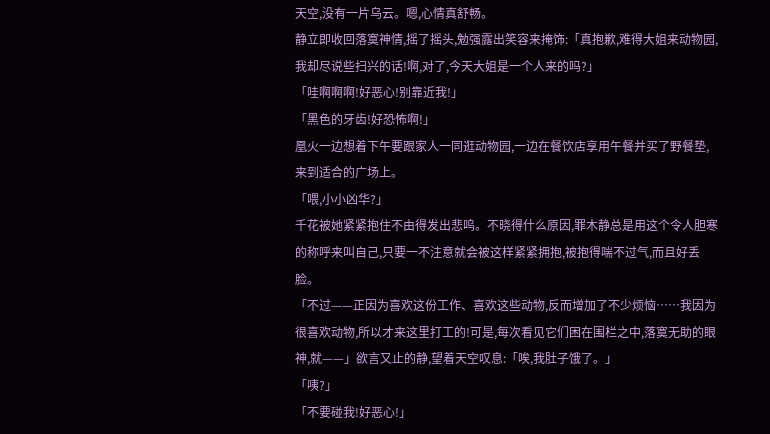天空,没有一片乌云。嗯,心情真舒畅。
静立即收回落寞神情,摇了摇头,勉强露出笑容来掩饰:「真抱歉,难得大姐来动物园,我却尽说些扫兴的话!啊,对了,今天大姐是一个人来的吗?」
「哇啊啊啊!好恶心!别靠近我!」
「黑色的牙齿!好恐怖啊!」
凰火一边想着下午要跟家人一同逛动物园,一边在餐饮店享用午餐并买了野餐垫,来到适合的广场上。
「喂,小小凶华?」
千花被她紧紧抱住不由得发出悲呜。不晓得什么原因,罪木静总是用这个令人胆寒的称呼来叫自己,只要一不注意就会被这样紧紧拥抱,被抱得喘不过气,而且好丢脸。
「不过——正因为喜欢这份工作、喜欢这些动物,反而增加了不少烦恼……我因为很喜欢动物,所以才来这里打工的!可是,每次看见它们困在围栏之中,落寞无助的眼神,就——」欲言又止的静,望着天空叹息:「唉,我肚子饿了。」
「咦?」
「不要碰我!好恶心!」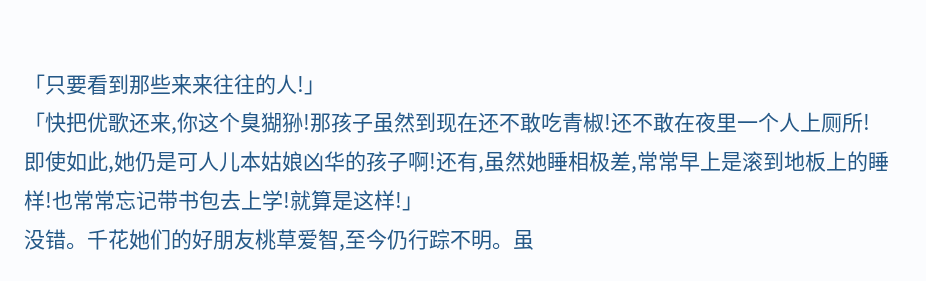「只要看到那些来来往往的人!」
「快把优歌还来,你这个臭猢狲!那孩子虽然到现在还不敢吃青椒!还不敢在夜里一个人上厕所!即使如此,她仍是可人儿本姑娘凶华的孩子啊!还有,虽然她睡相极差,常常早上是滚到地板上的睡样!也常常忘记带书包去上学!就算是这样!」
没错。千花她们的好朋友桃草爱智,至今仍行踪不明。虽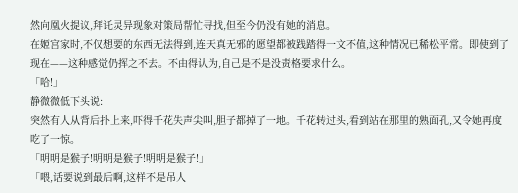然向凰火提议,拜讬灵异现象对策局帮忙寻找,但至今仍没有她的消息。
在姬宫家时,不仅想要的东西无法得到,连天真无邪的愿望都被践踏得一文不值,这种情况已稀松平常。即使到了现在——这种感觉仍挥之不去。不由得认为,自己是不是没责格要求什么。
「哈!」
静微微低下头说:
突然有人从背后扑上来,吓得千花失声尖叫,胆子都掉了一地。千花转过头,看到站在那里的熟面孔,又令她再度吃了一惊。
「明明是猴子!明明是猴子!明明是猴子!」
「喂,话要说到最后啊,这样不是吊人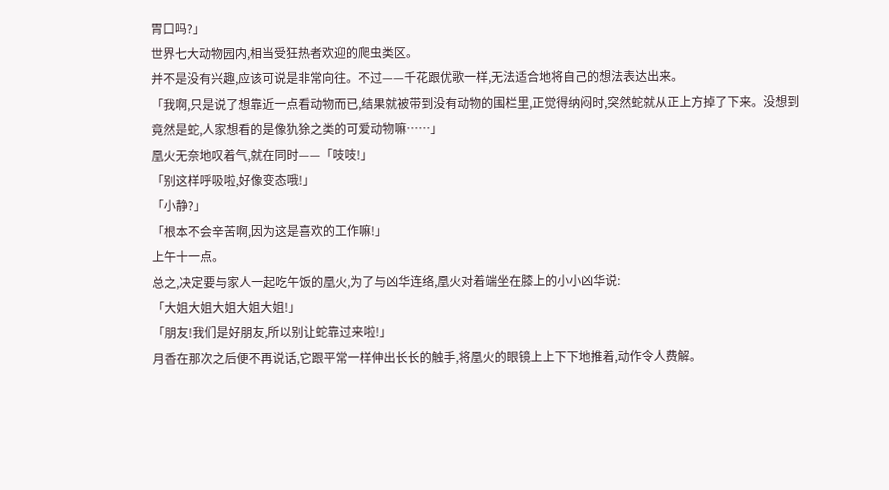胃口吗?」
世界七大动物园内,相当受狂热者欢迎的爬虫类区。
并不是没有兴趣,应该可说是非常向往。不过——千花跟优歌一样,无法适合地将自己的想法表达出来。
「我啊,只是说了想靠近一点看动物而已,结果就被带到没有动物的围栏里,正觉得纳闷时,突然蛇就从正上方掉了下来。没想到竟然是蛇,人家想看的是像犰狳之类的可爱动物嘛……」
凰火无奈地叹着气,就在同时——「吱吱!」
「别这样呼吸啦,好像变态哦!」
「小静?」
「根本不会辛苦啊,因为这是喜欢的工作嘛!」
上午十一点。
总之,决定要与家人一起吃午饭的凰火,为了与凶华连络,凰火对着端坐在膝上的小小凶华说:
「大姐大姐大姐大姐大姐!」
「朋友!我们是好朋友,所以别让蛇靠过来啦!」
月香在那次之后便不再说话,它跟平常一样伸出长长的触手,将凰火的眼镜上上下下地推着,动作令人费解。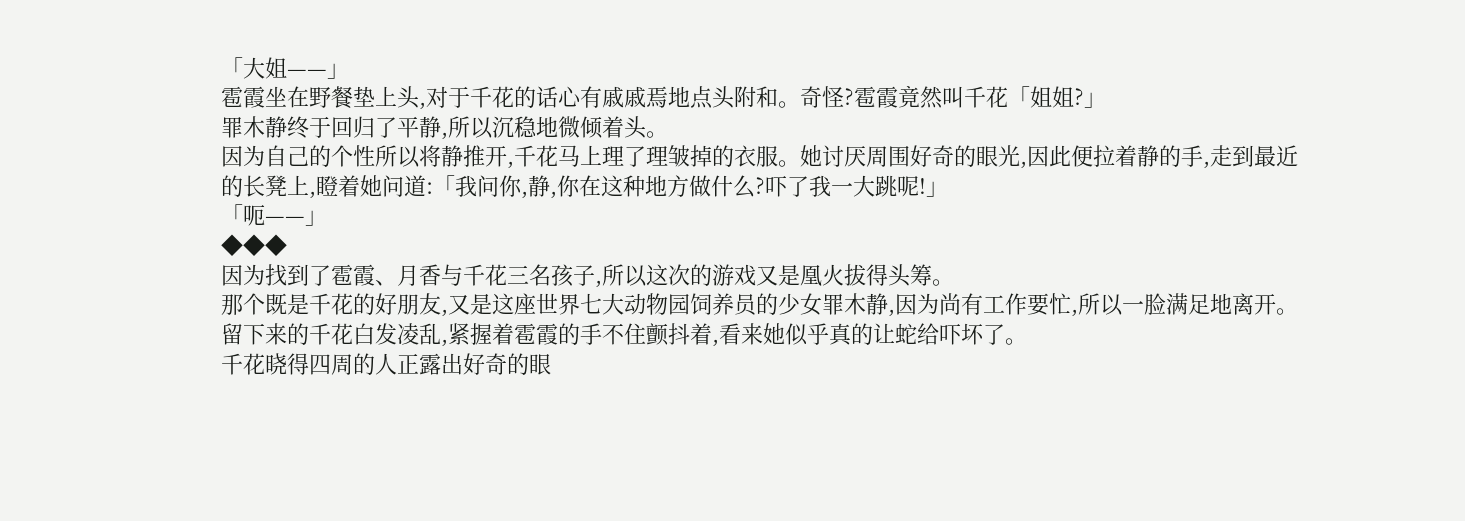「大姐——」
雹霞坐在野餐垫上头,对于千花的话心有戚戚焉地点头附和。奇怪?雹霞竟然叫千花「姐姐?」
罪木静终于回归了平静,所以沉稳地微倾着头。
因为自己的个性所以将静推开,千花马上理了理皱掉的衣服。她讨厌周围好奇的眼光,因此便拉着静的手,走到最近的长凳上,瞪着她问道:「我问你,静,你在这种地方做什么?吓了我一大跳呢!」
「呃——」
◆◆◆
因为找到了雹霞、月香与千花三名孩子,所以这次的游戏又是凰火拔得头筹。
那个既是千花的好朋友,又是这座世界七大动物园饲养员的少女罪木静,因为尚有工作要忙,所以一脸满足地离开。留下来的千花白发凌乱,紧握着雹霞的手不住颤抖着,看来她似乎真的让蛇给吓坏了。
千花晓得四周的人正露出好奇的眼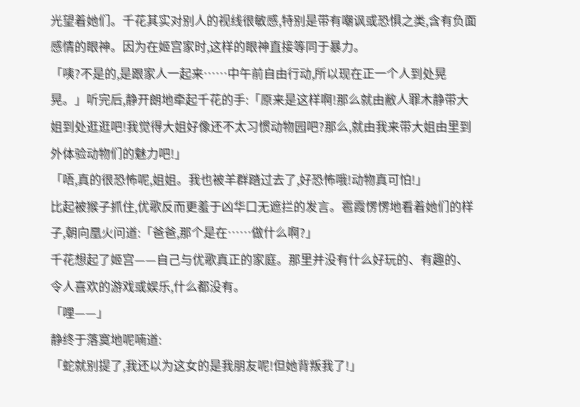光望着她们。千花其实对别人的视线很敏感,特别是带有嘲讽或恐惧之类,含有负面感情的眼神。因为在姬宫家时,这样的眼神直接等同于暴力。
「咦?不是的,是跟家人一起来……中午前自由行动,所以现在正一个人到处晃晃。」听完后,静开朗地牵起千花的手:「原来是这样啊!那么就由敝人罪木静带大姐到处逛逛吧!我觉得大姐好像还不太习惯动物园吧?那么,就由我来带大姐由里到外体验动物们的魅力吧!」
「唔,真的很恐怖呢,姐姐。我也被羊群踏过去了,好恐怖哦!动物真可怕!」
比起被猴子抓住,优歌反而更羞于凶华口无遮拦的发言。雹霞愣愣地看着她们的样子,朝向凰火问道:「爸爸,那个是在……做什么啊?」
千花想起了姬宫——自己与优歌真正的家庭。那里并没有什么好玩的、有趣的、令人喜欢的游戏或娱乐,什么都没有。
「哩——」
静终于落寞地呢喃道:
「蛇就别提了,我还以为这女的是我朋友呢!但她背叛我了!」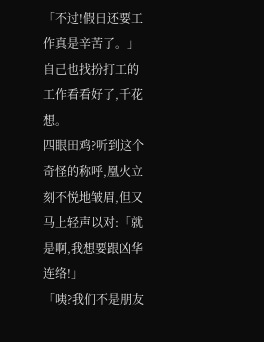「不过!假日还要工作真是辛苦了。」
自己也找扮打工的工作看看好了,千花想。
四眼田鸡?听到这个奇怪的称呼,凰火立刻不悦地皱眉,但又马上轻声以对:「就是啊,我想要跟凶华连络!」
「咦?我们不是朋友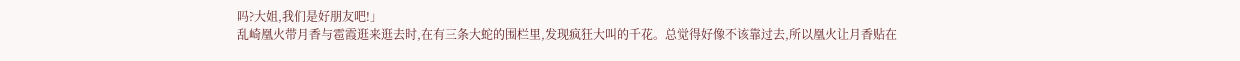吗?大姐,我们是好朋友吧!」
乱崎凰火带月香与雹霞逛来逛去时,在有三条大蛇的围栏里,发现疯狂大叫的千花。总觉得好像不该靠过去,所以凰火让月香贴在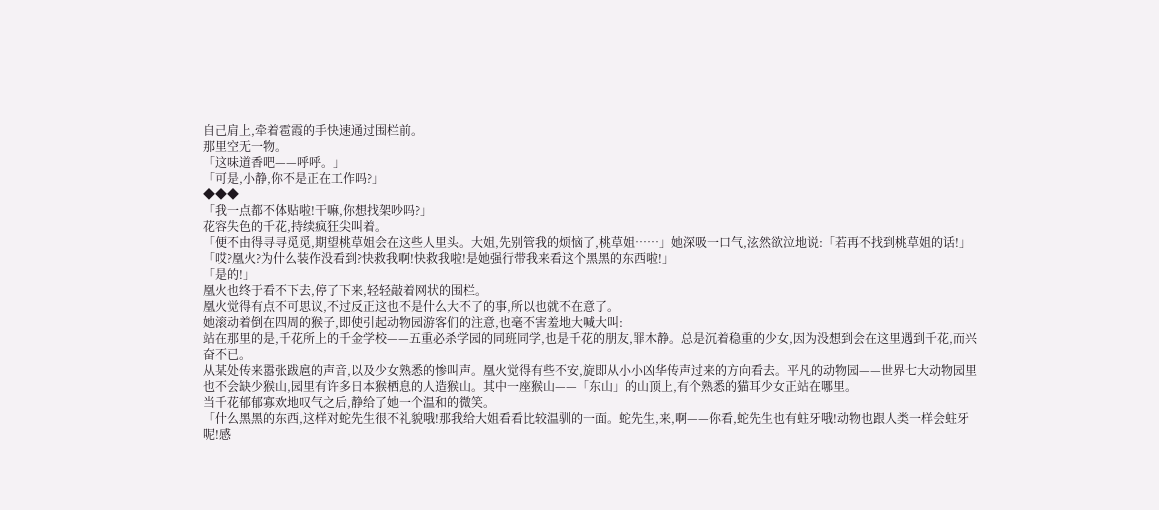自己肩上,牵着雹霞的手快速通过围栏前。
那里空无一物。
「这味道香吧——呼呼。」
「可是,小静,你不是正在工作吗?」
◆◆◆
「我一点都不体贴啦!干嘛,你想找架吵吗?」
花容失色的千花,持续疯狂尖叫着。
「便不由得寻寻觅觅,期望桃草姐会在这些人里头。大姐,先别管我的烦恼了,桃草姐……」她深吸一口气,泫然欲泣地说:「若再不找到桃草姐的话!」
「哎?凰火?为什么装作没看到?快救我啊!快救我啦!是她强行带我来看这个黑黑的东西啦!」
「是的!」
凰火也终于看不下去,停了下来,轻轻敲着网状的围栏。
凰火觉得有点不可思议,不过反正这也不是什么大不了的事,所以也就不在意了。
她滚动着倒在四周的猴子,即使引起动物园游客们的注意,也毫不害羞地大喊大叫:
站在那里的是,千花所上的千金学校——五重必杀学园的同班同学,也是千花的朋友,罪木静。总是沉着稳重的少女,因为没想到会在这里遇到千花,而兴奋不已。
从某处传来嚣张跋扈的声音,以及少女熟悉的惨叫声。凰火觉得有些不安,旋即从小小凶华传声过来的方向看去。平凡的动物园——世界七大动物园里也不会缺少猴山,园里有许多日本猴栖息的人造猴山。其中一座猴山——「东山」的山顶上,有个熟悉的猫耳少女正站在哪里。
当千花郁郁寡欢地叹气之后,静给了她一个温和的微笑。
「什么黑黑的东西,这样对蛇先生很不礼貌哦!那我给大姐看看比较温驯的一面。蛇先生,来,啊——你看,蛇先生也有蛀牙哦!动物也跟人类一样会蛀牙呢!感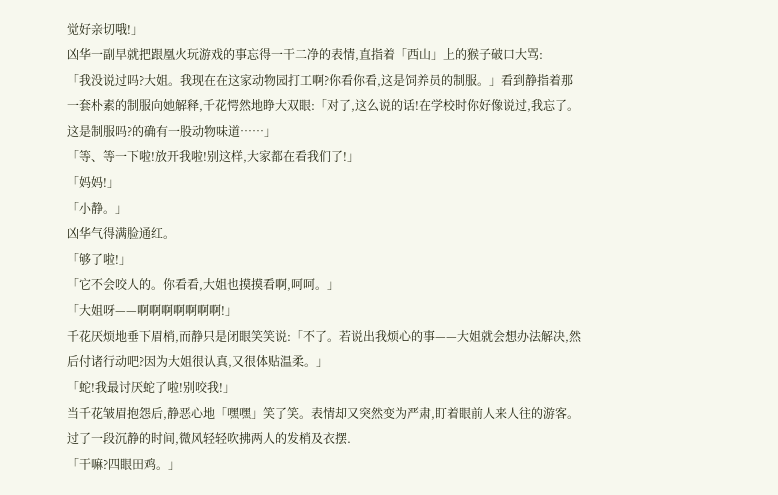觉好亲切哦!」
凶华一副早就把跟凰火玩游戏的事忘得一干二净的表情,直指着「西山」上的猴子破口大骂:
「我没说过吗?大姐。我现在在这家动物园打工啊?你看你看,这是饲养员的制服。」看到静指着那一套朴素的制服向她解释,千花愕然地睁大双眼:「对了,这么说的话!在学校时你好像说过,我忘了。这是制服吗?的确有一股动物味道……」
「等、等一下啦!放开我啦!别这样,大家都在看我们了!」
「妈妈!」
「小静。」
凶华气得满脸通红。
「够了啦!」
「它不会咬人的。你看看,大姐也摸摸看啊,呵呵。」
「大姐呀——啊啊啊啊啊啊啊!」
千花厌烦地垂下眉梢,而静只是闭眼笑笑说:「不了。若说出我烦心的事——大姐就会想办法解决,然后付诸行动吧?因为大姐很认真,又很体贴温柔。」
「蛇!我最讨厌蛇了啦!别咬我!」
当千花皱眉抱怨后,静恶心地「嘿嘿」笑了笑。表情却又突然变为严肃,盯着眼前人来人往的游客。过了一段沉静的时间,微风轻轻吹拂两人的发梢及衣摆.
「干嘛?四眼田鸡。」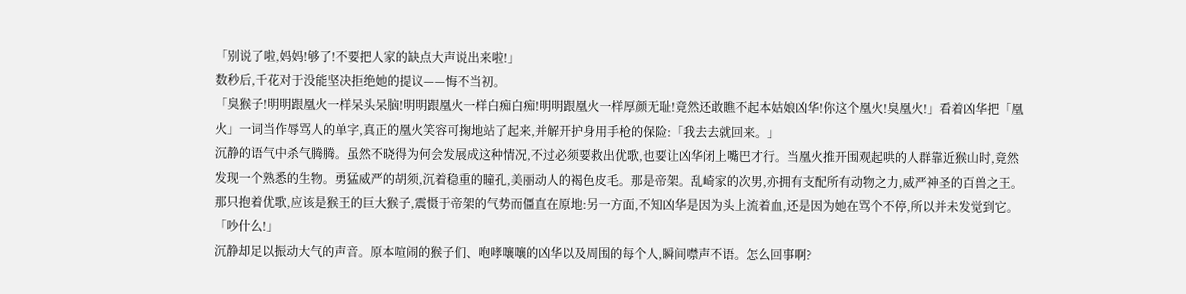「别说了啦,妈妈!够了!不要把人家的缺点大声说出来啦!」
数秒后,千花对于没能坚决拒绝她的提议——悔不当初。
「臭猴子!明明跟凰火一样呆头呆脑!明明跟凰火一样白痴白痴!明明跟凰火一样厚颜无耻!竟然还敢瞧不起本姑娘凶华!你这个凰火!臭凰火!」看着凶华把「凰火」一词当作辱骂人的单字,真正的凰火笑容可掬地站了起来,并解开护身用手枪的保险:「我去去就回来。」
沉静的语气中杀气腾腾。虽然不晓得为何会发展成这种情况,不过必须要救出优歌,也要让凶华闭上嘴巴才行。当凰火推开围观起哄的人群靠近猴山时,竟然发现一个熟悉的生物。勇猛威严的胡须,沉着稳重的瞳孔,美丽动人的褐色皮毛。那是帝架。乱崎家的次男,亦拥有支配所有动物之力,威严神圣的百兽之王。那只抱着优歌,应该是猴王的巨大猴子,震慑于帝架的气势而僵直在原地:另一方面,不知凶华是因为头上流着血,还是因为她在骂个不停,所以并未发觉到它。
「吵什么!」
沉静却足以振动大气的声音。原本喧闹的猴子们、咆哮嚷嚷的凶华以及周围的每个人,瞬间噤声不语。怎么回事啊?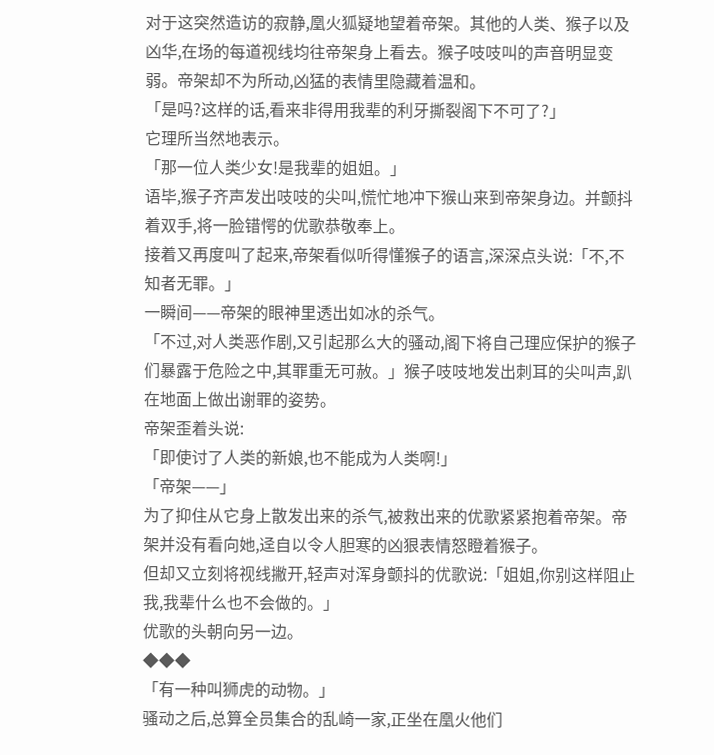对于这突然造访的寂静,凰火狐疑地望着帝架。其他的人类、猴子以及凶华,在场的每道视线均往帝架身上看去。猴子吱吱叫的声音明显变弱。帝架却不为所动,凶猛的表情里隐藏着温和。
「是吗?这样的话,看来非得用我辈的利牙撕裂阁下不可了?」
它理所当然地表示。
「那一位人类少女!是我辈的姐姐。」
语毕,猴子齐声发出吱吱的尖叫,慌忙地冲下猴山来到帝架身边。并颤抖着双手,将一脸错愕的优歌恭敬奉上。
接着又再度叫了起来,帝架看似听得懂猴子的语言,深深点头说:「不,不知者无罪。」
一瞬间——帝架的眼神里透出如冰的杀气。
「不过,对人类恶作剧,又引起那么大的骚动,阁下将自己理应保护的猴子们暴露于危险之中,其罪重无可赦。」猴子吱吱地发出刺耳的尖叫声,趴在地面上做出谢罪的姿势。
帝架歪着头说:
「即使讨了人类的新娘,也不能成为人类啊!」
「帝架——」
为了抑住从它身上散发出来的杀气,被救出来的优歌紧紧抱着帝架。帝架并没有看向她,迳自以令人胆寒的凶狠表情怒瞪着猴子。
但却又立刻将视线撇开,轻声对浑身颤抖的优歌说:「姐姐,你别这样阻止我,我辈什么也不会做的。」
优歌的头朝向另一边。
◆◆◆
「有一种叫狮虎的动物。」
骚动之后,总算全员集合的乱崎一家,正坐在凰火他们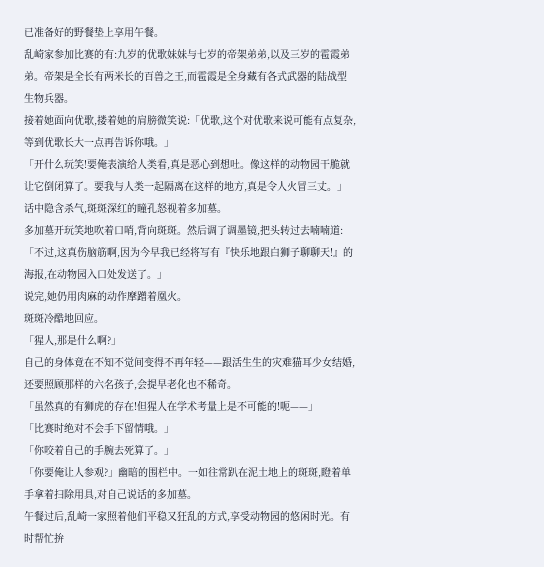已准备好的野餐垫上享用午餐。
乱崎家参加比赛的有:九岁的优歌妹妹与七岁的帝架弟弟,以及三岁的雹霞弟弟。帝架是全长有两米长的百兽之王,而雹霞是全身藏有各式武器的陆战型生物兵器。
接着她面向优歌,搂着她的肩膀微笑说:「优歌,这个对优歌来说可能有点复杂,等到优歌长大一点再告诉你哦。」
「开什么玩笑!要俺表演给人类看,真是恶心到想吐。像这样的动物园干脆就让它倒闭算了。要我与人类一起隔离在这样的地方,真是令人火冒三丈。」话中隐含杀气,斑斑深红的瞳孔怒视着多加墓。
多加墓开玩笑地吹着口哨,背向斑斑。然后调了调墨镜,把头转过去喃喃道:「不过,这真伤脑筋啊,因为今早我已经将写有『快乐地跟白狮子聊聊天!』的海报,在动物园入口处发送了。」
说完,她仍用肉麻的动作摩蹭着凰火。
斑斑冷酷地回应。
「猩人,那是什么啊?」
自己的身体竟在不知不觉间变得不再年轻——跟活生生的灾难猫耳少女结婚,还要照顾那样的六名孩子,会提早老化也不稀奇。
「虽然真的有狮虎的存在!但猩人在学术考量上是不可能的!呃——」
「比赛时绝对不会手下留情哦。」
「你咬着自己的手腕去死算了。」
「你要俺让人参观?」幽暗的围栏中。一如往常趴在泥土地上的斑斑,瞪着单手拿着扫除用具,对自己说话的多加墓。
午餐过后,乱崎一家照着他们平稳又狂乱的方式,享受动物园的悠闲时光。有时帮忙拚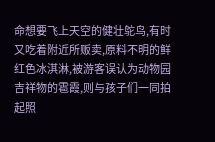命想要飞上天空的健壮鸵鸟,有时又吃着附近所贩卖,原料不明的鲜红色冰淇淋,被游客误认为动物园吉祥物的雹霞,则与孩子们一同拍起照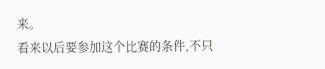来。
看来以后要参加这个比赛的条件,不只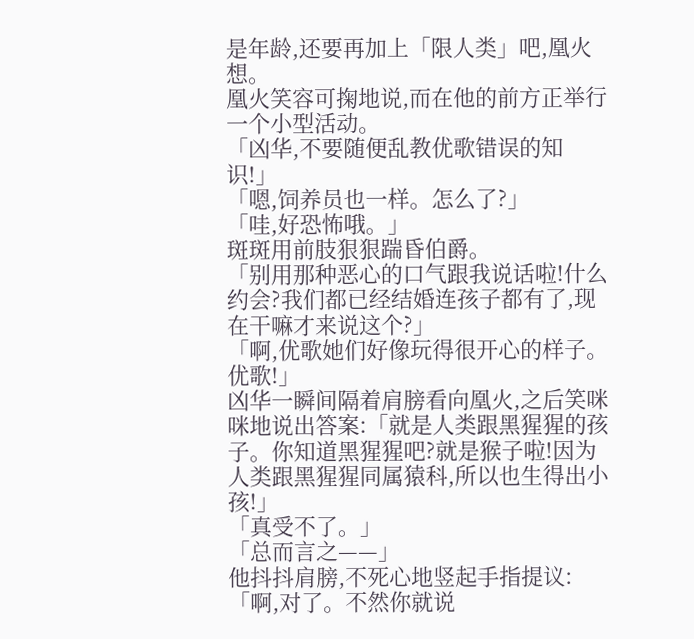是年龄,还要再加上「限人类」吧,凰火想。
凰火笑容可掬地说,而在他的前方正举行一个小型活动。
「凶华,不要随便乱教优歌错误的知识!」
「嗯,饲养员也一样。怎么了?」
「哇,好恐怖哦。」
斑斑用前肢狠狠踹昏伯爵。
「别用那种恶心的口气跟我说话啦!什么约会?我们都已经结婚连孩子都有了,现在干嘛才来说这个?」
「啊,优歌她们好像玩得很开心的样子。优歌!」
凶华一瞬间隔着肩膀看向凰火,之后笑咪咪地说出答案:「就是人类跟黑猩猩的孩子。你知道黑猩猩吧?就是猴子啦!因为人类跟黑猩猩同属猿科,所以也生得出小孩!」
「真受不了。」
「总而言之——」
他抖抖肩膀,不死心地竖起手指提议:「啊,对了。不然你就说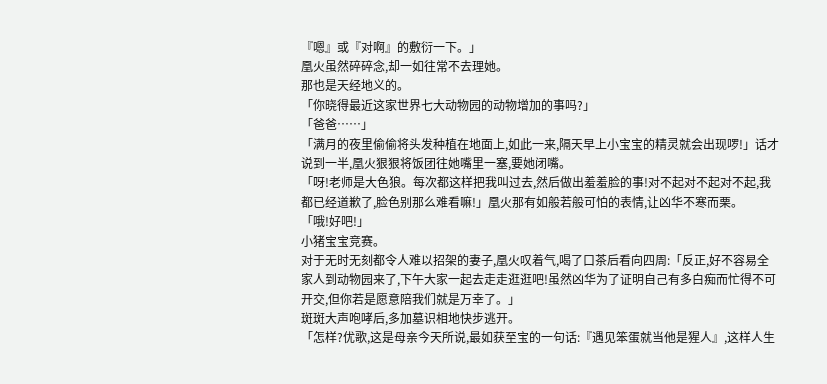『嗯』或『对啊』的敷衍一下。」
凰火虽然碎碎念,却一如往常不去理她。
那也是天经地义的。
「你晓得最近这家世界七大动物园的动物增加的事吗?」
「爸爸……」
「满月的夜里偷偷将头发种植在地面上,如此一来,隔天早上小宝宝的精灵就会出现啰!」话才说到一半,凰火狠狠将饭团往她嘴里一塞,要她闭嘴。
「呀!老师是大色狼。每次都这样把我叫过去,然后做出羞羞脸的事!对不起对不起对不起,我都已经道歉了,脸色别那么难看嘛!」凰火那有如般若般可怕的表情,让凶华不寒而栗。
「哦!好吧!」
小猪宝宝竞赛。
对于无时无刻都令人难以招架的妻子,凰火叹着气,喝了口茶后看向四周:「反正,好不容易全家人到动物园来了,下午大家一起去走走逛逛吧!虽然凶华为了证明自己有多白痴而忙得不可开交,但你若是愿意陪我们就是万幸了。」
斑斑大声咆哮后,多加墓识相地快步逃开。
「怎样?优歌,这是母亲今天所说,最如获至宝的一句话:『遇见笨蛋就当他是猩人』,这样人生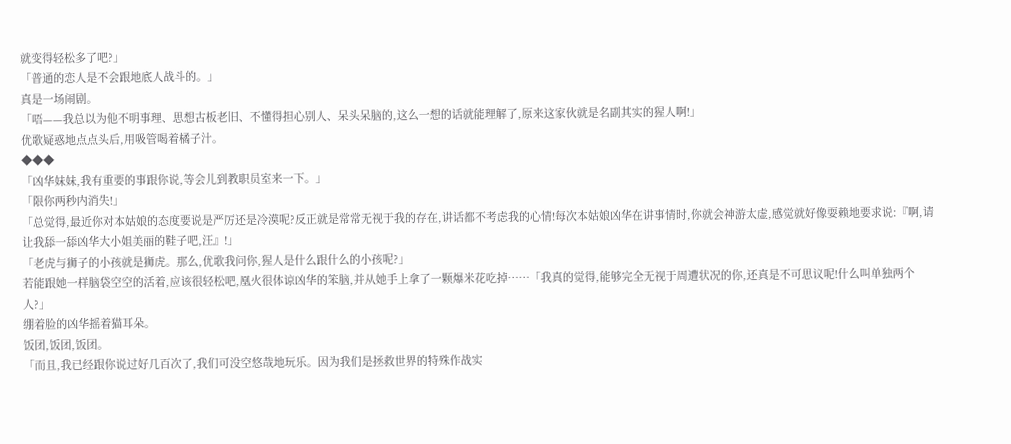就变得轻松多了吧?」
「普通的恋人是不会跟地底人战斗的。」
真是一场闹剧。
「唔——我总以为他不明事理、思想古板老旧、不懂得担心别人、呆头呆脑的,这么一想的话就能理解了,原来这家伙就是名副其实的猩人啊!」
优歌疑惑地点点头后,用吸管喝着橘子汁。
◆◆◆
「凶华妹妹,我有重要的事跟你说,等会儿到教职员室来一下。」
「限你两秒内消失!」
「总觉得,最近你对本姑娘的态度要说是严厉还是冷漠呢?反正就是常常无视于我的存在,讲话都不考虑我的心情!每次本姑娘凶华在讲事情时,你就会神游太虚,感觉就好像耍赖地要求说:『啊,请让我舔一舔凶华大小姐美丽的鞋子吧,汪』!」
「老虎与狮子的小孩就是狮虎。那么,优歌我问你,猩人是什么跟什么的小孩呢?」
若能跟她一样脑袋空空的活着,应该很轻松吧,凰火很体谅凶华的笨脑,并从她手上拿了一颗爆米花吃掉……「我真的觉得,能够完全无视于周遭状况的你,还真是不可思议呢!什么叫单独两个人?」
绷着脸的凶华摇着猫耳朵。
饭团,饭团,饭团。
「而且,我已经跟你说过好几百次了,我们可没空悠哉地玩乐。因为我们是拯救世界的特殊作战实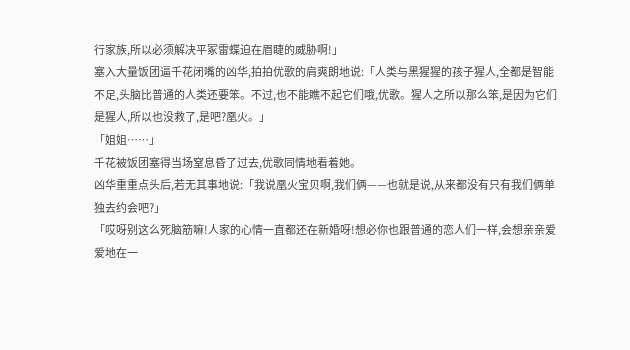行家族,所以必须解决平冢雷蝶迫在眉睫的威胁啊!」
塞入大量饭团逼千花闭嘴的凶华,拍拍优歌的肩爽朗地说:「人类与黑猩猩的孩子猩人,全都是智能不足,头脑比普通的人类还要笨。不过,也不能瞧不起它们哦,优歌。猩人之所以那么笨,是因为它们是猩人,所以也没救了,是吧?凰火。」
「姐姐……」
千花被饭团塞得当场窒息昏了过去,优歌同情地看着她。
凶华重重点头后,若无其事地说:「我说凰火宝贝啊,我们俩——也就是说,从来都没有只有我们俩单独去约会吧?」
「哎呀别这么死脑筋嘛!人家的心情一直都还在新婚呀!想必你也跟普通的恋人们一样,会想亲亲爱爱地在一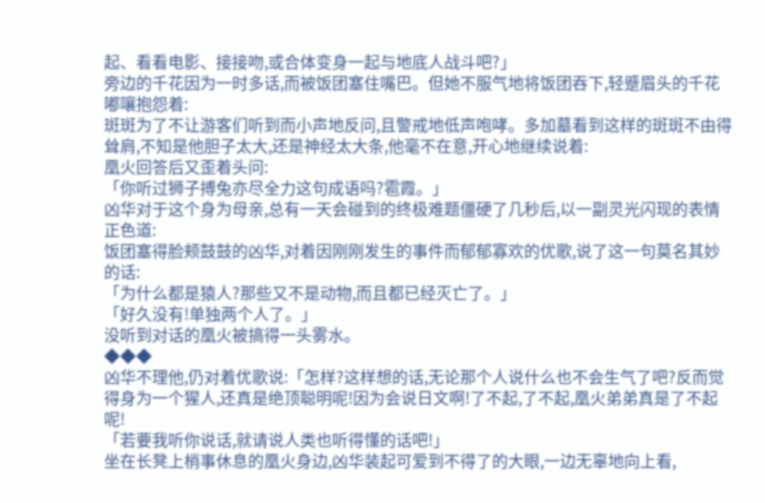起、看看电影、接接吻,或合体变身一起与地底人战斗吧?」
旁边的千花因为一时多话,而被饭团塞住嘴巴。但她不服气地将饭团吞下,轻蹙眉头的千花嘟嚷抱怨着:
斑斑为了不让游客们听到而小声地反问,且警戒地低声咆哮。多加墓看到这样的斑斑不由得耸肩,不知是他胆子太大,还是神经太大条,他毫不在意,开心地继续说着:
凰火回答后又歪着头问:
「你听过狮子搏兔亦尽全力这句成语吗?雹霞。」
凶华对于这个身为母亲,总有一天会碰到的终极难题僵硬了几秒后,以一副灵光闪现的表情正色道:
饭团塞得脸颊鼓鼓的凶华,对着因刚刚发生的事件而郁郁寡欢的优歌,说了这一句莫名其妙的话:
「为什么都是猿人?那些又不是动物,而且都已经灭亡了。」
「好久没有!单独两个人了。」
没听到对话的凰火被搞得一头雾水。
◆◆◆
凶华不理他,仍对着优歌说:「怎样?这样想的话,无论那个人说什么也不会生气了吧?反而觉得身为一个猩人,还真是绝顶聪明呢!因为会说日文啊!了不起,了不起,凰火弟弟真是了不起呢!
「若要我听你说话,就请说人类也听得懂的话吧!」
坐在长凳上梢事休息的凰火身边,凶华装起可爱到不得了的大眼,一边无辜地向上看,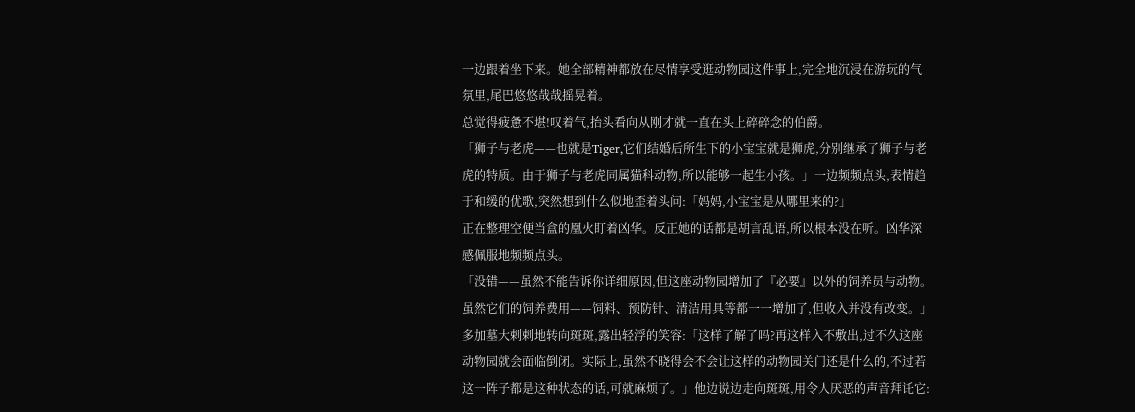一边跟着坐下来。她全部精神都放在尽情享受逛动物园这件事上,完全地沉浸在游玩的气氛里,尾巴悠悠哉哉摇晃着。
总觉得疲惫不堪!叹着气,抬头看向从刚才就一直在头上碎碎念的伯爵。
「狮子与老虎——也就是Tiger,它们结婚后所生下的小宝宝就是狮虎,分别继承了狮子与老虎的特质。由于狮子与老虎同属猫科动物,所以能够一起生小孩。」一边频频点头,表情趋于和缓的优歌,突然想到什么似地歪着头问:「妈妈,小宝宝是从哪里来的?」
正在整理空便当盒的凰火盯着凶华。反正她的话都是胡言乱语,所以根本没在听。凶华深感佩服地频频点头。
「没错——虽然不能告诉你详细原因,但这座动物园增加了『必要』以外的饲养员与动物。虽然它们的饲养费用——饲料、预防针、清洁用具等都一一增加了,但收入并没有改变。」多加墓大剌剌地转向斑斑,露出轻浮的笑容:「这样了解了吗?再这样入不敷出,过不久这座动物园就会面临倒闭。实际上,虽然不晓得会不会让这样的动物园关门还是什么的,不过若这一阵子都是这种状态的话,可就麻烦了。」他边说边走向斑斑,用令人厌恶的声音拜讬它: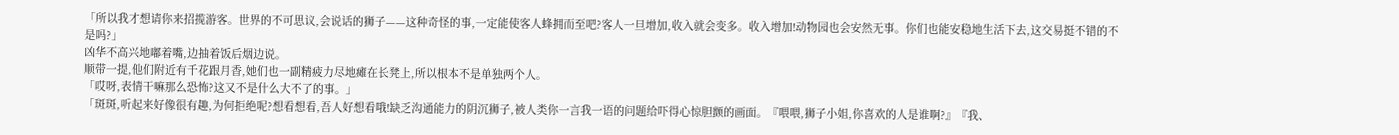「所以我才想请你来招揽游客。世界的不可思议,会说话的狮子——这种奇怪的事,一定能使客人蜂拥而至吧?客人一旦增加,收入就会变多。收入增加!动物园也会安然无事。你们也能安稳地生活下去,这交易挺不错的不是吗?」
凶华不高兴地嘟着嘴,边抽着饭后烟边说。
顺带一提,他们附近有千花跟月香,她们也一副精疲力尽地瘫在长凳上,所以根本不是单独两个人。
「哎呀,表情干嘛那么恐怖?这又不是什么大不了的事。」
「斑斑,听起来好像很有趣,为何拒绝呢?想看想看,吾人好想看哦!缺乏沟通能力的阴沉狮子,被人类你一言我一语的问题给吓得心惊胆颤的画面。『喂喂,狮子小姐,你喜欢的人是谁啊?』『我、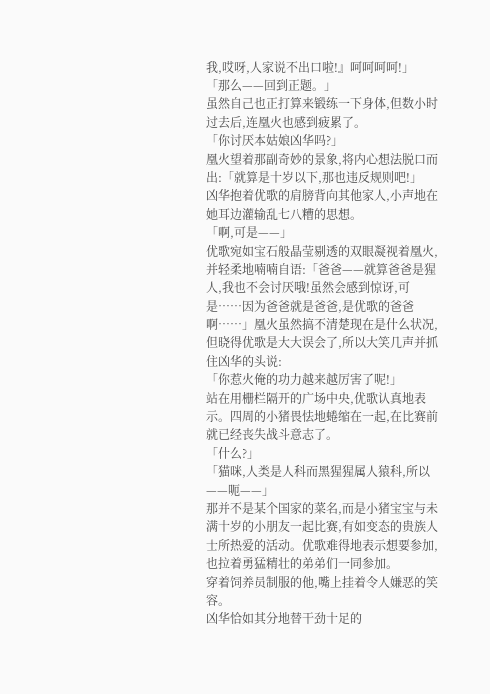我,哎呀,人家说不出口啦!』呵呵呵呵!」
「那么——回到正题。」
虽然自己也正打算来锻练一下身体,但数小时过去后,连凰火也感到疲累了。
「你讨厌本姑娘凶华吗?」
凰火望着那副奇妙的景象,将内心想法脱口而出:「就算是十岁以下,那也违反规则吧!」
凶华抱着优歌的肩膀背向其他家人,小声地在她耳边灌输乱七八糟的思想。
「啊,可是——」
优歌宛如宝石般晶莹剔透的双眼凝视着凰火,并轻柔地喃喃自语:「爸爸——就算爸爸是猩人,我也不会讨厌哦!虽然会感到惊讶,可是……因为爸爸就是爸爸,是优歌的爸爸啊……」凰火虽然搞不清楚现在是什么状况,但晓得优歌是大大误会了,所以大笑几声并抓住凶华的头说:
「你惹火俺的功力越来越厉害了呢!」
站在用栅栏隔开的广场中央,优歌认真地表示。四周的小猪畏怯地蜷缩在一起,在比赛前就已经丧失战斗意志了。
「什么?」
「猫咪,人类是人科而黑猩猩属人猿科,所以——呃——」
那并不是某个国家的菜名,而是小猪宝宝与未满十岁的小朋友一起比赛,有如变态的贵族人士所热爱的活动。优歌难得地表示想要参加,也拉着勇猛精壮的弟弟们一同参加。
穿着饲养员制服的他,嘴上挂着令人嫌恶的笑容。
凶华恰如其分地替干劲十足的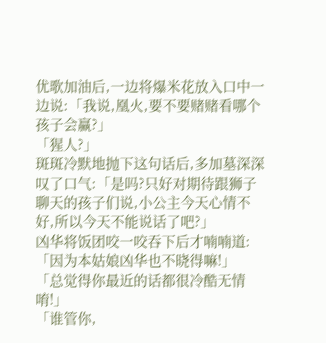优歌加油后,一边将爆米花放入口中一边说:「我说,凰火,要不要赌赌看哪个孩子会赢?」
「猩人?」
斑斑冷默地抛下这句话后,多加墓深深叹了口气:「是吗?只好对期待跟狮子聊天的孩子们说,小公主今天心情不好,所以今天不能说话了吧?」
凶华将饭团咬一咬吞下后才喃喃道:「因为本姑娘凶华也不晓得嘛!」
「总觉得你最近的话都很冷酷无情唷!」
「谁管你,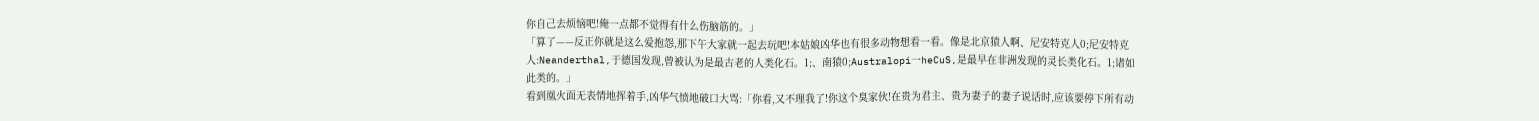你自己去烦恼吧!俺一点都不觉得有什么伤脑筋的。」
「算了——反正你就是这么爱抱怨,那下午大家就一起去玩吧!本姑娘凶华也有很多动物想看一看。像是北京猿人啊、尼安特克人0;尼安特克人:Neanderthal,于德国发现,曾被认为是最古老的人类化石。1;、南猿0;Australopi一heCuS,是最早在非洲发现的灵长类化石。1;诸如此类的。」
看到凰火面无表情地挥着手,凶华气愤地破口大骂:「你看,又不理我了!你这个臭家伙!在贵为君主、贵为妻子的妻子说话时,应该要停下所有动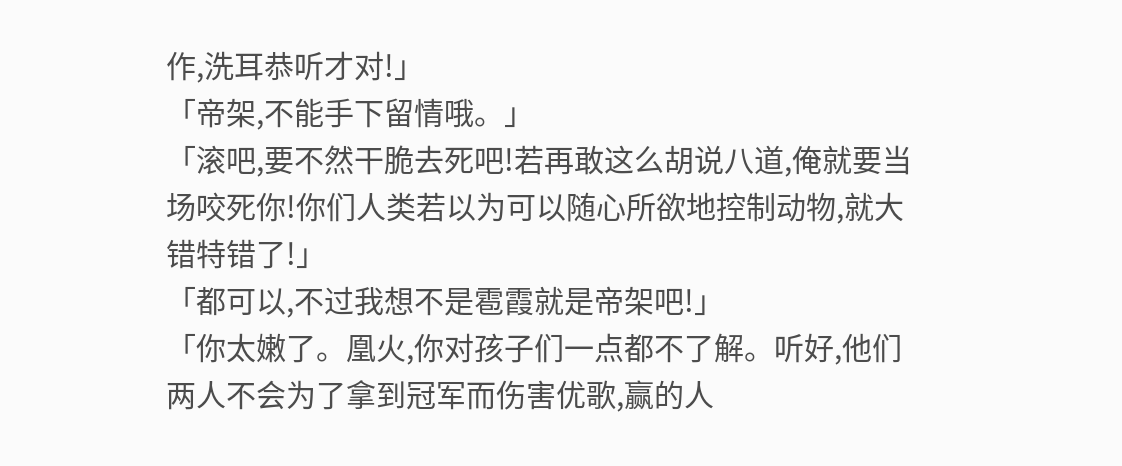作,洗耳恭听才对!」
「帝架,不能手下留情哦。」
「滚吧,要不然干脆去死吧!若再敢这么胡说八道,俺就要当场咬死你!你们人类若以为可以随心所欲地控制动物,就大错特错了!」
「都可以,不过我想不是雹霞就是帝架吧!」
「你太嫩了。凰火,你对孩子们一点都不了解。听好,他们两人不会为了拿到冠军而伤害优歌,赢的人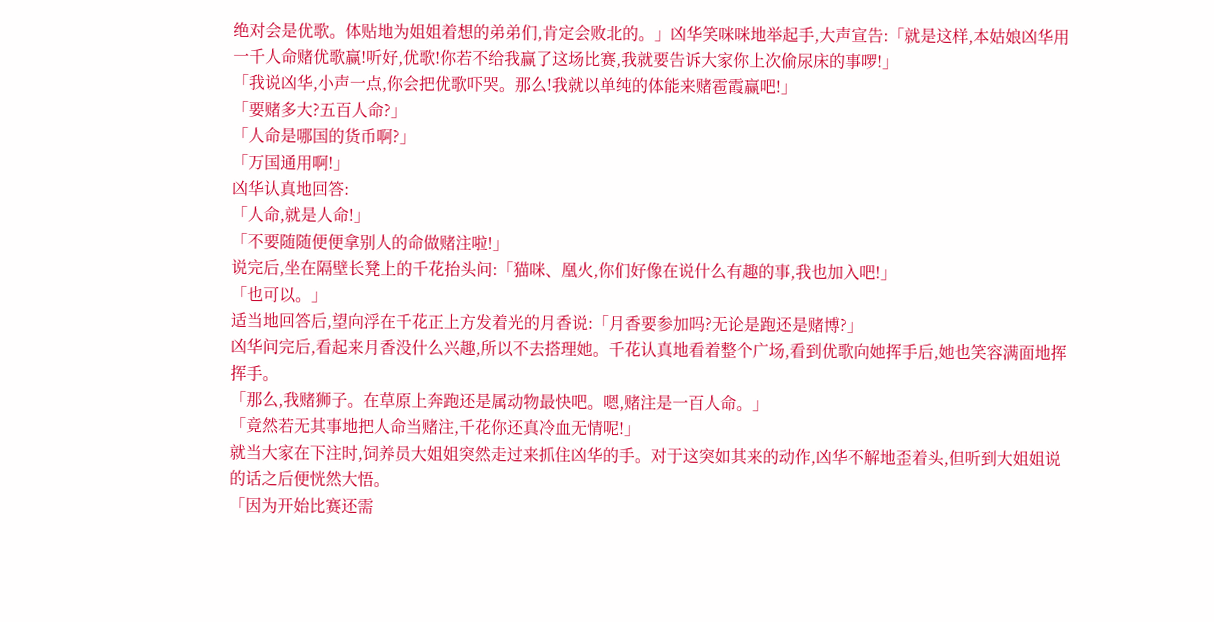绝对会是优歌。体贴地为姐姐着想的弟弟们,肯定会败北的。」凶华笑咪咪地举起手,大声宣告:「就是这样,本姑娘凶华用一千人命赌优歌赢!听好,优歌!你若不给我赢了这场比赛,我就要告诉大家你上次偷尿床的事啰!」
「我说凶华,小声一点,你会把优歌吓哭。那么!我就以单纯的体能来赌雹霞赢吧!」
「要赌多大?五百人命?」
「人命是哪国的货币啊?」
「万国通用啊!」
凶华认真地回答:
「人命,就是人命!」
「不要随随便便拿别人的命做赌注啦!」
说完后,坐在隔壁长凳上的千花抬头问:「猫咪、凰火,你们好像在说什么有趣的事,我也加入吧!」
「也可以。」
适当地回答后,望向浮在千花正上方发着光的月香说:「月香要参加吗?无论是跑还是赌博?」
凶华问完后,看起来月香没什么兴趣,所以不去搭理她。千花认真地看着整个广场,看到优歌向她挥手后,她也笑容满面地挥挥手。
「那么,我赌狮子。在草原上奔跑还是属动物最快吧。嗯,赌注是一百人命。」
「竟然若无其事地把人命当赌注,千花你还真冷血无情呢!」
就当大家在下注时,饲养员大姐姐突然走过来抓住凶华的手。对于这突如其来的动作,凶华不解地歪着头,但听到大姐姐说的话之后便恍然大悟。
「因为开始比赛还需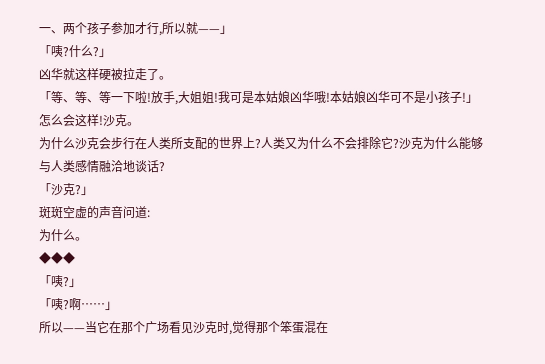一、两个孩子参加才行,所以就——」
「咦?什么?」
凶华就这样硬被拉走了。
「等、等、等一下啦!放手,大姐姐!我可是本姑娘凶华哦!本姑娘凶华可不是小孩子!」
怎么会这样!沙克。
为什么沙克会步行在人类所支配的世界上?人类又为什么不会排除它?沙克为什么能够与人类感情融洽地谈话?
「沙克?」
斑斑空虚的声音问道:
为什么。
◆◆◆
「咦?」
「咦?啊……」
所以——当它在那个广场看见沙克时,觉得那个笨蛋混在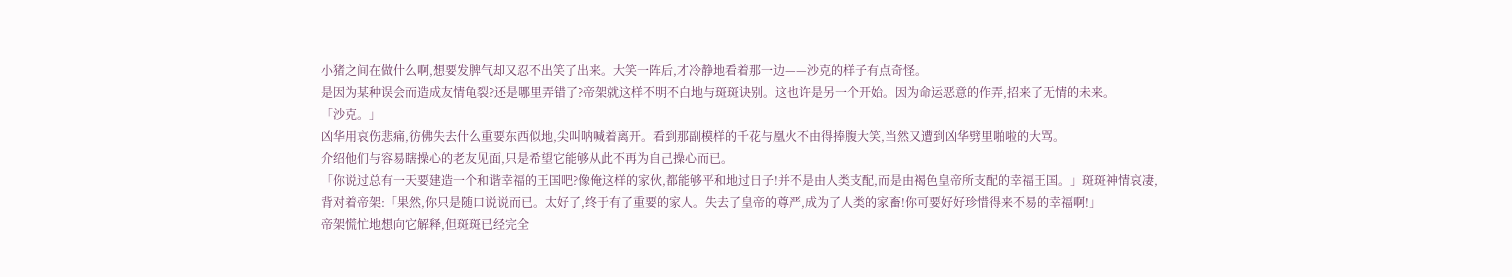小猪之间在做什么啊,想要发脾气却又忍不出笑了出来。大笑一阵后,才冷静地看着那一边——沙克的样子有点奇怪。
是因为某种误会而造成友情龟裂?还是哪里弄错了?帝架就这样不明不白地与斑斑诀别。这也许是另一个开始。因为命运恶意的作弄,招来了无情的未来。
「沙克。」
凶华用哀伤悲痛,彷佛失去什么重要东西似地,尖叫呐喊着离开。看到那副模样的千花与凰火不由得捧腹大笑,当然又遭到凶华劈里啪啦的大骂。
介绍他们与容易瞎操心的老友见面,只是希望它能够从此不再为自己操心而已。
「你说过总有一天要建造一个和谐幸福的王国吧?像俺这样的家伙,都能够平和地过日子!并不是由人类支配,而是由褐色皇帝所支配的幸福王国。」斑斑神情哀凄,背对着帝架:「果然,你只是随口说说而已。太好了,终于有了重要的家人。失去了皇帝的尊严,成为了人类的家畜!你可要好好珍惜得来不易的幸福啊!」
帝架慌忙地想向它解释,但斑斑已经完全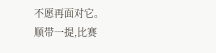不愿再面对它。
顺带一提,比赛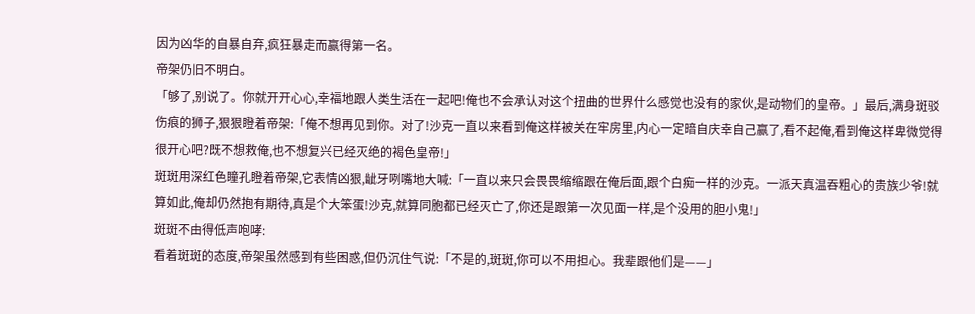因为凶华的自暴自弃,疯狂暴走而赢得第一名。
帝架仍旧不明白。
「够了,别说了。你就开开心心,幸福地跟人类生活在一起吧!俺也不会承认对这个扭曲的世界什么感觉也没有的家伙,是动物们的皇帝。」最后,满身斑驳伤痕的狮子,狠狠瞪着帝架:「俺不想再见到你。对了!沙克一直以来看到俺这样被关在牢房里,内心一定暗自庆幸自己赢了,看不起俺,看到俺这样卑微觉得很开心吧?既不想救俺,也不想复兴已经灭绝的褐色皇帝!」
斑斑用深红色瞳孔瞪着帝架,它表情凶狠,龇牙咧嘴地大喊:「一直以来只会畏畏缩缩跟在俺后面,跟个白痴一样的沙克。一派天真温吞粗心的贵族少爷!就算如此,俺却仍然抱有期待,真是个大笨蛋!沙克,就算同胞都已经灭亡了,你还是跟第一次见面一样,是个没用的胆小鬼!」
斑斑不由得低声咆哮:
看着斑斑的态度,帝架虽然感到有些困惑,但仍沉住气说:「不是的,斑斑,你可以不用担心。我辈跟他们是——」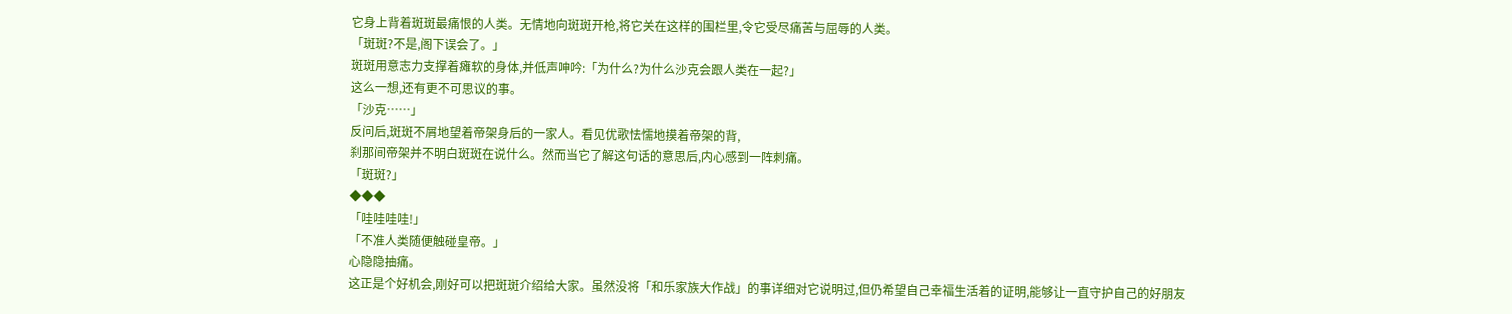它身上背着斑斑最痛恨的人类。无情地向斑斑开枪,将它关在这样的围栏里,令它受尽痛苦与屈辱的人类。
「斑斑?不是,阁下误会了。」
斑斑用意志力支撑着瘫软的身体,并低声呻吟:「为什么?为什么沙克会跟人类在一起?」
这么一想,还有更不可思议的事。
「沙克……」
反问后,斑斑不屑地望着帝架身后的一家人。看见优歌怯懦地摸着帝架的背,
刹那间帝架并不明白斑斑在说什么。然而当它了解这句话的意思后,内心感到一阵刺痛。
「斑斑?」
◆◆◆
「哇哇哇哇!」
「不准人类随便触碰皇帝。」
心隐隐抽痛。
这正是个好机会,刚好可以把斑斑介绍给大家。虽然没将「和乐家族大作战」的事详细对它说明过,但仍希望自己幸福生活着的证明,能够让一直守护自己的好朋友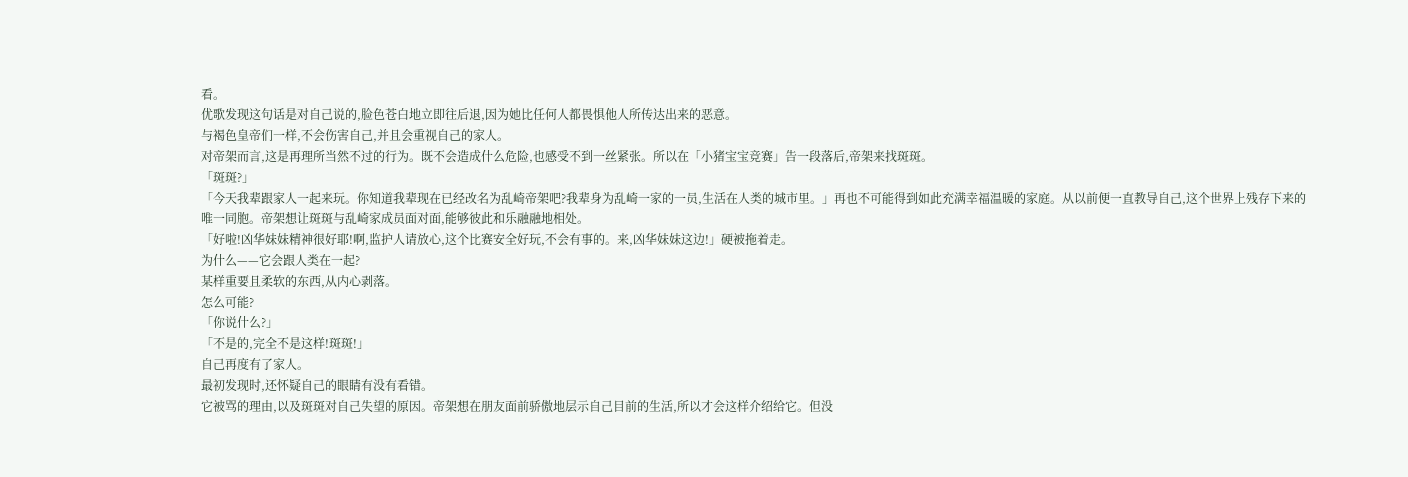看。
优歌发现这句话是对自己说的,脸色苍白地立即往后退,因为她比任何人都畏惧他人所传达出来的恶意。
与褐色皇帝们一样,不会伤害自己,并且会重视自己的家人。
对帝架而言,这是再理所当然不过的行为。既不会造成什么危险,也感受不到一丝紧张。所以在「小猪宝宝竞赛」告一段落后,帝架来找斑斑。
「斑斑?」
「今天我辈跟家人一起来玩。你知道我辈现在已经改名为乱崎帝架吧?我辈身为乱崎一家的一员,生活在人类的城市里。」再也不可能得到如此充满幸福温暖的家庭。从以前便一直教导自己,这个世界上残存下来的唯一同胞。帝架想让斑斑与乱崎家成员面对面,能够彼此和乐融融地相处。
「好啦!凶华妹妹精神很好耶!啊,监护人请放心,这个比赛安全好玩,不会有事的。来,凶华妹妹这边!」硬被拖着走。
为什么——它会跟人类在一起?
某样重要且柔软的东西,从内心剥落。
怎么可能?
「你说什么?」
「不是的,完全不是这样!斑斑!」
自己再度有了家人。
最初发现时,还怀疑自己的眼睛有没有看错。
它被骂的理由,以及斑斑对自己失望的原因。帝架想在朋友面前骄傲地层示自己目前的生活,所以才会这样介绍给它。但没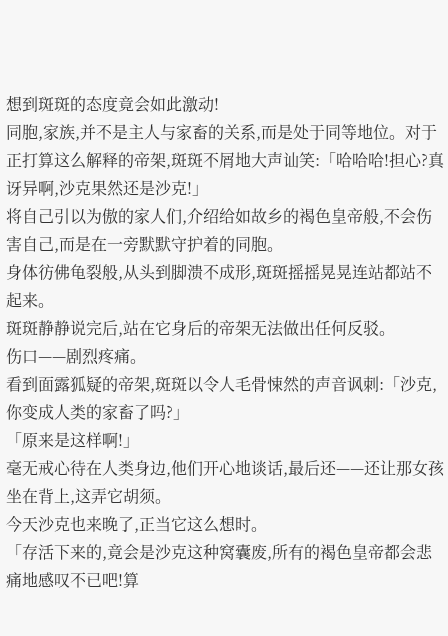想到斑斑的态度竟会如此激动!
同胞,家族,并不是主人与家畜的关系,而是处于同等地位。对于正打算这么解释的帝架,斑斑不屑地大声讪笑:「哈哈哈!担心?真讶异啊,沙克果然还是沙克!」
将自己引以为傲的家人们,介绍给如故乡的褐色皇帝般,不会伤害自己,而是在一旁默默守护着的同胞。
身体彷佛龟裂般,从头到脚溃不成形,斑斑摇摇晃晃连站都站不起来。
斑斑静静说完后,站在它身后的帝架无法做出任何反驳。
伤口——剧烈疼痛。
看到面露狐疑的帝架,斑斑以令人毛骨悚然的声音讽刺:「沙克,你变成人类的家畜了吗?」
「原来是这样啊!」
毫无戒心待在人类身边,他们开心地谈话,最后还——还让那女孩坐在背上,这弄它胡须。
今天沙克也来晚了,正当它这么想时。
「存活下来的,竟会是沙克这种窝囊废,所有的褐色皇帝都会悲痛地感叹不已吧!算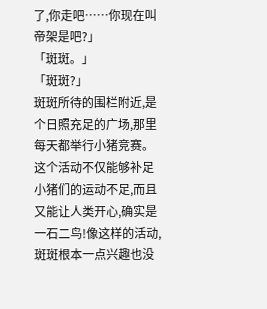了,你走吧……你现在叫帝架是吧?」
「斑斑。」
「斑斑?」
斑斑所待的围栏附近,是个日照充足的广场,那里每天都举行小猪竞赛。这个活动不仅能够补足小猪们的运动不足,而且又能让人类开心,确实是一石二鸟!像这样的活动,斑斑根本一点兴趣也没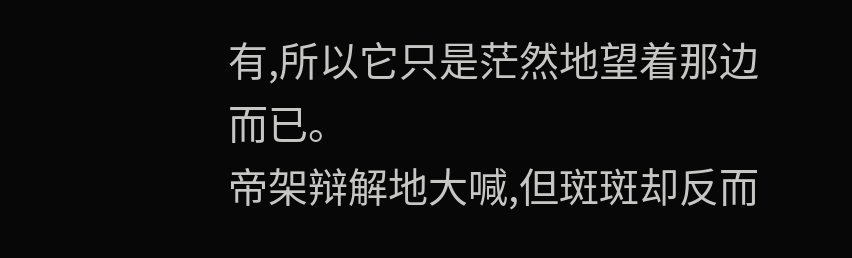有,所以它只是茫然地望着那边而已。
帝架辩解地大喊,但斑斑却反而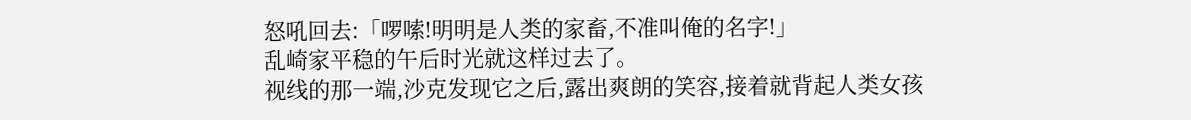怒吼回去:「啰嗦!明明是人类的家畜,不准叫俺的名字!」
乱崎家平稳的午后时光就这样过去了。
视线的那一端,沙克发现它之后,露出爽朗的笑容,接着就背起人类女孩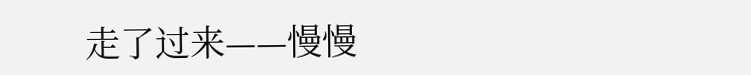走了过来——慢慢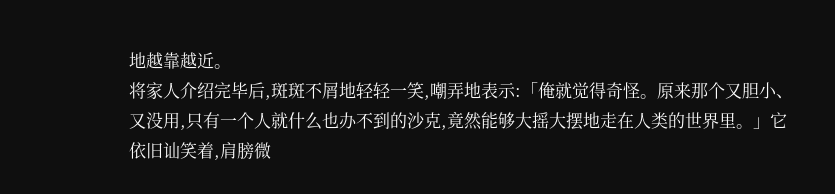地越靠越近。
将家人介绍完毕后,斑斑不屑地轻轻一笑,嘲弄地表示:「俺就觉得奇怪。原来那个又胆小、又没用,只有一个人就什么也办不到的沙克,竟然能够大摇大摆地走在人类的世界里。」它依旧讪笑着,肩膀微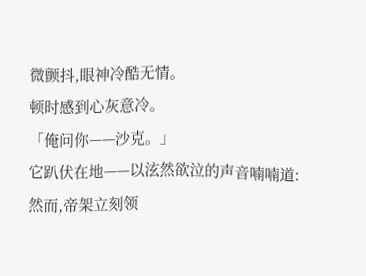微颤抖,眼神冷酷无情。
顿时感到心灰意冷。
「俺问你——沙克。」
它趴伏在地——以泫然欲泣的声音喃喃道:
然而,帝架立刻领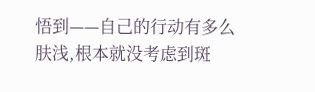悟到——自己的行动有多么肤浅,根本就没考虑到斑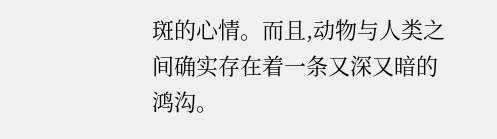斑的心情。而且,动物与人类之间确实存在着一条又深又暗的鸿沟。